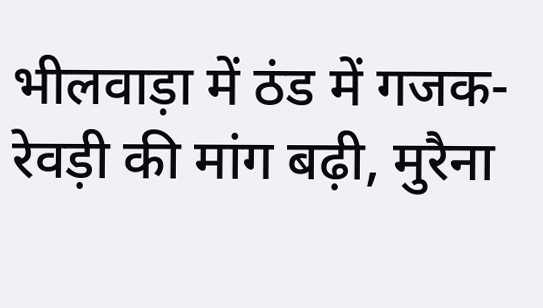भीलवाड़ा में ठंड में गजक-रेवड़ी की मांग बढ़ी, मुरैना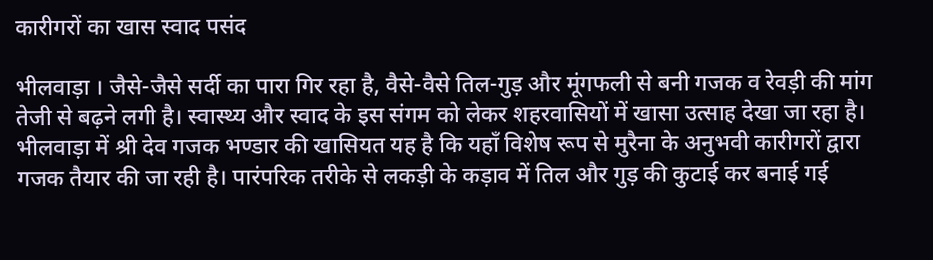कारीगरों का खास स्वाद पसंद

भीलवाड़ा । जैसे-जैसे सर्दी का पारा गिर रहा है, वैसे-वैसे तिल-गुड़ और मूंगफली से बनी गजक व रेवड़ी की मांग तेजी से बढ़ने लगी है। स्वास्थ्य और स्वाद के इस संगम को लेकर शहरवासियों में खासा उत्साह देखा जा रहा है।
भीलवाड़ा में श्री देव गजक भण्डार की खासियत यह है कि यहाँ विशेष रूप से मुरैना के अनुभवी कारीगरों द्वारा गजक तैयार की जा रही है। पारंपरिक तरीके से लकड़ी के कड़ाव में तिल और गुड़ की कुटाई कर बनाई गई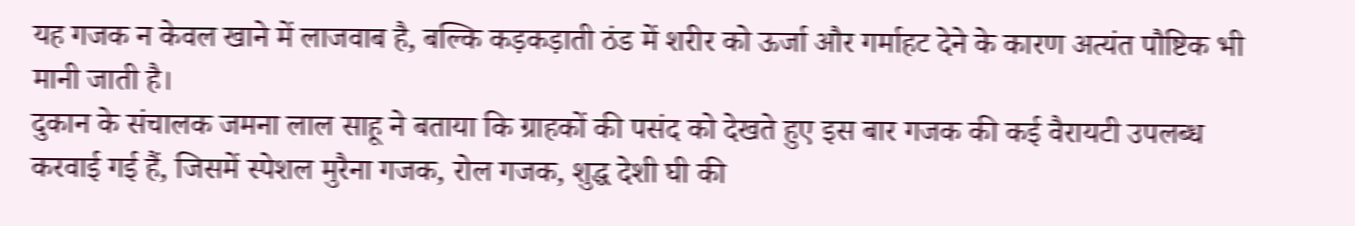यह गजक न केवल खाने में लाजवाब है, बल्कि कड़कड़ाती ठंड में शरीर को ऊर्जा और गर्माहट देने के कारण अत्यंत पौष्टिक भी मानी जाती है।
दुकान के संचालक जमना लाल साहू ने बताया कि ग्राहकों की पसंद को देखते हुए इस बार गजक की कई वैरायटी उपलब्ध करवाई गई हैं, जिसमें स्पेशल मुरैना गजक, रोल गजक, शुद्ध देशी घी की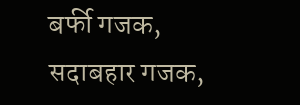बर्फी गजक, सदाबहार गजक,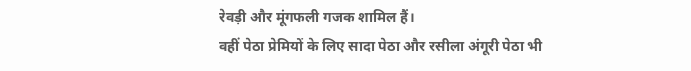रेवड़ी और मूंगफली गजक शामिल हैं।
वहीं पेठा प्रेमियों के लिए सादा पेठा और रसीला अंगूरी पेठा भी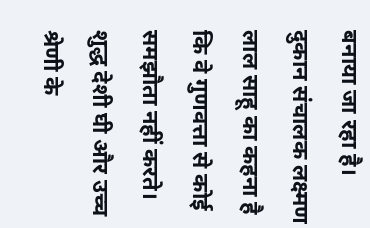बनाया जा रहा है। दुकान संचालक लक्ष्मण लाल साहू का कहना है कि वे गुणवत्ता से कोई समझौता नहीं करते। शुद्ध देशी घी और उच्च श्रेणी के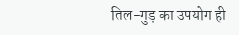तिल-गुड़ का उपयोग ही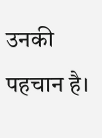उनकी पहचान है।